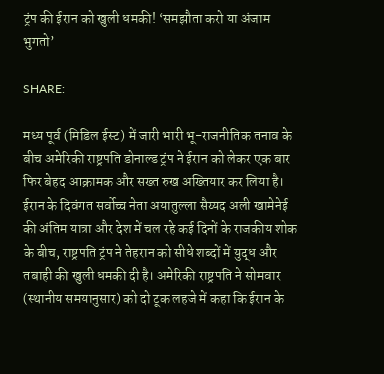ट्रंप की ईरान को खुली धमकी! ‘समझौता करो या अंजाम भुगतो’

SHARE:

मध्य पूर्व (मिडिल ईस्ट) में जारी भारी भू-राजनीतिक तनाव के बीच अमेरिकी राष्ट्रपति डोनाल्ड ट्रंप ने ईरान को लेकर एक बार फिर बेहद आक्रामक और सख्त रुख अख्तियार कर लिया है। ईरान के दिवंगत सर्वोच्च नेता अयातुल्ला सैय्यद अली खामेनेई की अंतिम यात्रा और देश में चल रहे कई दिनों के राजकीय शोक के बीच, राष्ट्रपति ट्रंप ने तेहरान को सीधे शब्दों में युद्ध और तबाही की खुली धमकी दी है। अमेरिकी राष्ट्रपति ने सोमवार (स्थानीय समयानुसार) को दो टूक लहजे में कहा कि ईरान के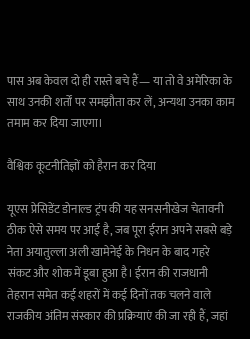पास अब केवल दो ही रास्ते बचे हैं— या तो वे अमेरिका के साथ उनकी शर्तों पर समझौता कर लें, अन्यथा उनका काम तमाम कर दिया जाएगा।

वैश्विक कूटनीतिज्ञों को हैरान कर दिया

यूएस प्रेसिडेंट डोनाल्ड ट्रंप की यह सनसनीखेज चेतावनी ठीक ऐसे समय पर आई है, जब पूरा ईरान अपने सबसे बड़े नेता अयातुल्ला अली खामेनेई के निधन के बाद गहरे संकट और शोक में डूबा हुआ है। ईरान की राजधानी तेहरान समेत कई शहरों में कई दिनों तक चलने वाले राजकीय अंतिम संस्कार की प्रक्रियाएं की जा रही हैं, जहां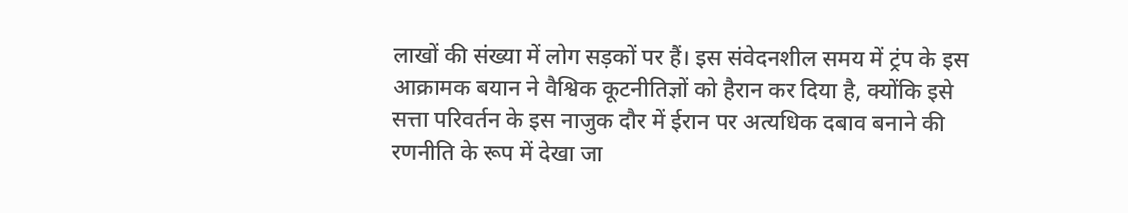लाखों की संख्या में लोग सड़कों पर हैं। इस संवेदनशील समय में ट्रंप के इस आक्रामक बयान ने वैश्विक कूटनीतिज्ञों को हैरान कर दिया है, क्योंकि इसे सत्ता परिवर्तन के इस नाजुक दौर में ईरान पर अत्यधिक दबाव बनाने की रणनीति के रूप में देखा जा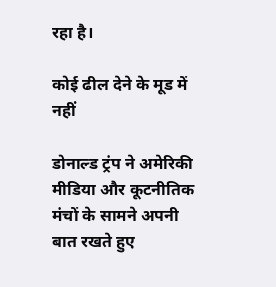रहा है।

कोई ढील देने के मूड में नहीं

डोनाल्ड ट्रंप ने अमेरिकी मीडिया और कूटनीतिक मंचों के सामने अपनी बात रखते हुए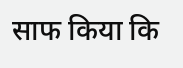साफ किया कि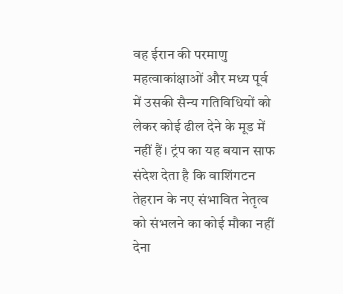वह ईरान की परमाणु महत्वाकांक्षाओं और मध्य पूर्व में उसकी सैन्य गतिविधियों को लेकर कोई ढील देने के मूड में नहीं हैं। ट्रंप का यह बयान साफ संदेश देता है कि वाशिंगटन तेहरान के नए संभावित नेतृत्व को संभलने का कोई मौका नहीं देना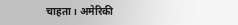चाहता। अमेरिकी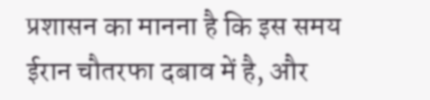प्रशासन का मानना है कि इस समय ईरान चौतरफा दबाव में है, और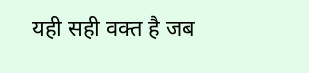यही सही वक्त है जब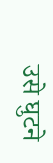उसे घुटने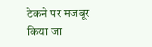टेकने पर मजबूर किया जा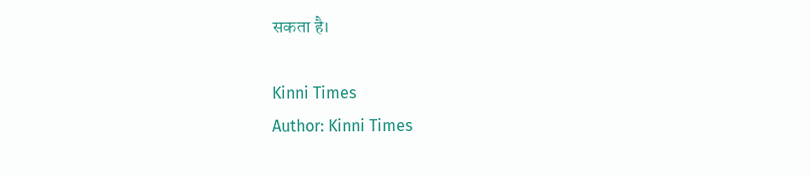सकता है।

Kinni Times
Author: Kinni Times